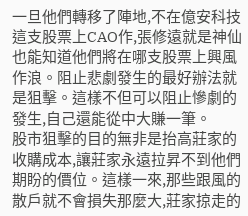一旦他們轉移了陣地,不在億安科技這支股票上CAO作,張修遠就是神仙也能知道他們將在哪支股票上興風作浪。阻止悲劇發生的最好辦法就是狙擊。這樣不但可以阻止慘劇的發生,自己還能從中大賺一筆。
股市狙擊的目的無非是抬高莊家的收購成本,讓莊家永遠拉昇不到他們期盼的價位。這樣一來,那些跟風的散戶就不會損失那麼大,莊家掠走的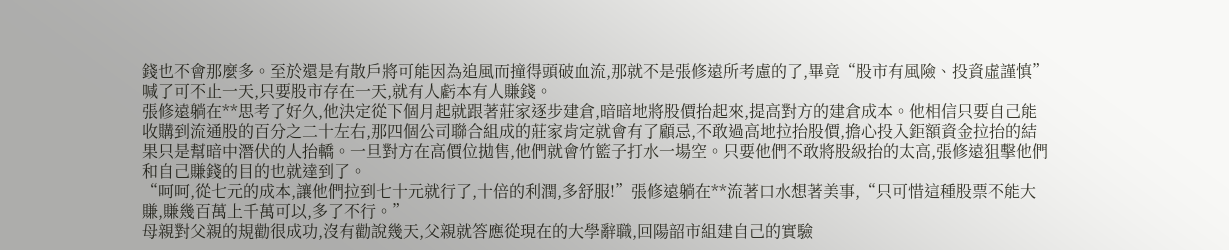錢也不會那麼多。至於還是有散戶將可能因為追風而撞得頭破血流,那就不是張修遠所考慮的了,畢竟“股市有風險、投資虛謹慎”喊了可不止一天,只要股市存在一天,就有人虧本有人賺錢。
張修遠躺在**思考了好久,他決定從下個月起就跟著莊家逐步建倉,暗暗地將股價抬起來,提高對方的建倉成本。他相信只要自己能收購到流通股的百分之二十左右,那四個公司聯合組成的莊家肯定就會有了顧忌,不敢過高地拉抬股價,擔心投入鉅額資金拉抬的結果只是幫暗中潛伏的人抬轎。一旦對方在高價位拋售,他們就會竹籃子打水一場空。只要他們不敢將股級抬的太高,張修遠狙擊他們和自己賺錢的目的也就達到了。
“呵呵,從七元的成本,讓他們拉到七十元就行了,十倍的利潤,多舒服!”張修遠躺在**流著口水想著美事,“只可惜這種股票不能大賺,賺幾百萬上千萬可以,多了不行。”
母親對父親的規勸很成功,沒有勸說幾天,父親就答應從現在的大學辭職,回陽韶市組建自己的實驗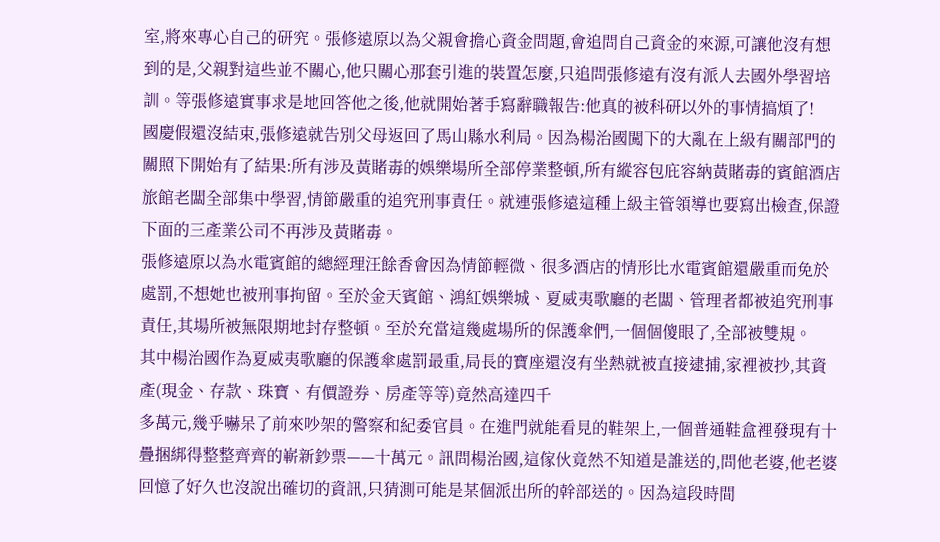室,將來專心自己的研究。張修遠原以為父親會擔心資金問題,會追問自己資金的來源,可讓他沒有想到的是,父親對這些並不關心,他只關心那套引進的裝置怎麼,只追問張修遠有沒有派人去國外學習培訓。等張修遠實事求是地回答他之後,他就開始著手寫辭職報告:他真的被科研以外的事情搞煩了!
國慶假還沒結束,張修遠就告別父母返回了馬山縣水利局。因為楊治國闖下的大亂在上級有關部門的關照下開始有了結果:所有涉及黃賭毒的娛樂場所全部停業整頓,所有縱容包庇容納黃賭毒的賓館酒店旅館老闆全部集中學習,情節嚴重的追究刑事責任。就連張修遠這種上級主管領導也要寫出檢查,保證下面的三產業公司不再涉及黃賭毒。
張修遠原以為水電賓館的總經理汪餘香會因為情節輕微、很多酒店的情形比水電賓館還嚴重而免於處罰,不想她也被刑事拘留。至於金天賓館、鴻紅娛樂城、夏威夷歌廳的老闆、管理者都被追究刑事責任,其場所被無限期地封存整頓。至於充當這幾處場所的保護傘們,一個個傻眼了,全部被雙規。
其中楊治國作為夏威夷歌廳的保護傘處罰最重,局長的寶座還沒有坐熱就被直接逮捕,家裡被抄,其資產(現金、存款、珠寶、有價證券、房產等等)竟然高達四千
多萬元,幾乎嚇呆了前來吵架的警察和紀委官員。在進門就能看見的鞋架上,一個普通鞋盒裡發現有十疊捆綁得整整齊齊的嶄新鈔票——十萬元。訊問楊治國,這傢伙竟然不知道是誰送的,問他老婆,他老婆回憶了好久也沒說出確切的資訊,只猜測可能是某個派出所的幹部送的。因為這段時間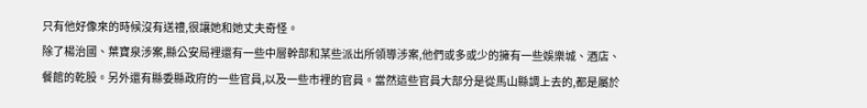只有他好像來的時候沒有送禮,很讓她和她丈夫奇怪。
除了楊治國、葉寶泉涉案,縣公安局裡還有一些中層幹部和某些派出所領導涉案,他們或多或少的擁有一些娛樂城、酒店、餐館的乾股。另外還有縣委縣政府的一些官員,以及一些市裡的官員。當然這些官員大部分是從馬山縣調上去的,都是屬於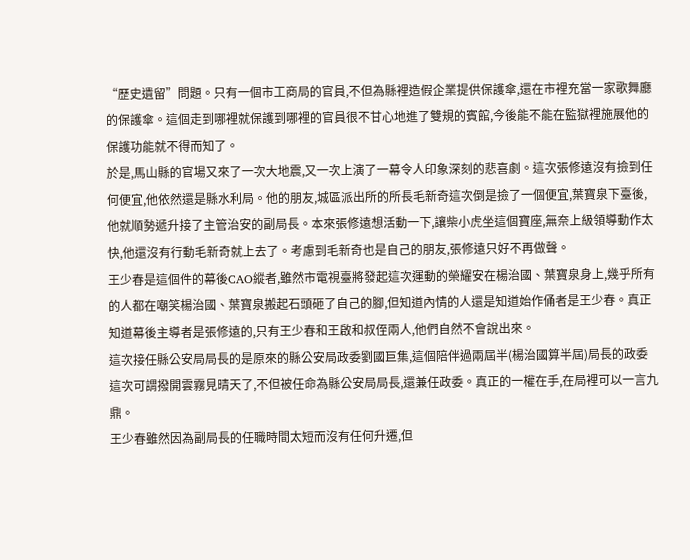“歷史遺留”問題。只有一個市工商局的官員,不但為縣裡造假企業提供保護傘,還在市裡充當一家歌舞廳的保護傘。這個走到哪裡就保護到哪裡的官員很不甘心地進了雙規的賓館,今後能不能在監獄裡施展他的保護功能就不得而知了。
於是,馬山縣的官場又來了一次大地震,又一次上演了一幕令人印象深刻的悲喜劇。這次張修遠沒有撿到任何便宜,他依然還是縣水利局。他的朋友,城區派出所的所長毛新奇這次倒是撿了一個便宜,葉寶泉下臺後,他就順勢遞升接了主管治安的副局長。本來張修遠想活動一下,讓柴小虎坐這個寶座,無奈上級領導動作太快,他還沒有行動毛新奇就上去了。考慮到毛新奇也是自己的朋友,張修遠只好不再做聲。
王少春是這個件的幕後CAO縱者,雖然市電視臺將發起這次運動的榮耀安在楊治國、葉寶泉身上,幾乎所有的人都在嘲笑楊治國、葉寶泉搬起石頭砸了自己的腳,但知道內情的人還是知道始作俑者是王少春。真正知道幕後主導者是張修遠的,只有王少春和王啟和叔侄兩人,他們自然不會說出來。
這次接任縣公安局局長的是原來的縣公安局政委劉國巨集,這個陪伴過兩屆半(楊治國算半屆)局長的政委這次可謂撥開雲霧見晴天了,不但被任命為縣公安局局長,還兼任政委。真正的一權在手,在局裡可以一言九鼎。
王少春雖然因為副局長的任職時間太短而沒有任何升遷,但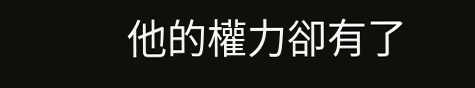他的權力卻有了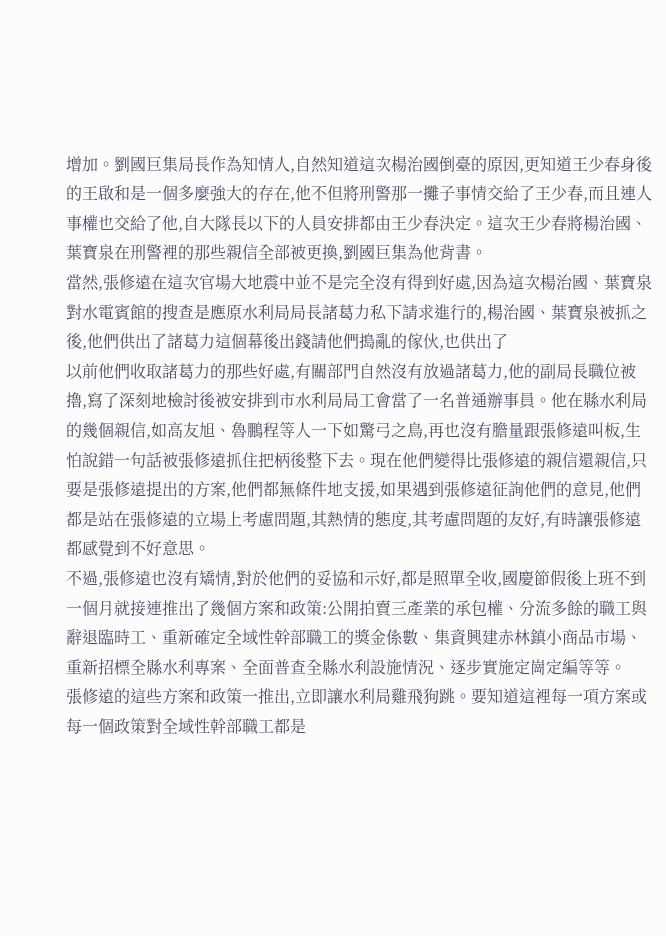增加。劉國巨集局長作為知情人,自然知道這次楊治國倒臺的原因,更知道王少春身後的王啟和是一個多麼強大的存在,他不但將刑警那一攤子事情交給了王少春,而且連人事權也交給了他,自大隊長以下的人員安排都由王少春決定。這次王少春將楊治國、葉寶泉在刑警裡的那些親信全部被更換,劉國巨集為他背書。
當然,張修遠在這次官場大地震中並不是完全沒有得到好處,因為這次楊治國、葉寶泉對水電賓館的搜查是應原水利局局長諸葛力私下請求進行的,楊治國、葉寶泉被抓之後,他們供出了諸葛力這個幕後出錢請他們搗亂的傢伙,也供出了
以前他們收取諸葛力的那些好處,有關部門自然沒有放過諸葛力,他的副局長職位被擼,寫了深刻地檢討後被安排到市水利局局工會當了一名普通辦事員。他在縣水利局的幾個親信,如高友旭、魯鵬程等人一下如驚弓之鳥,再也沒有膽量跟張修遠叫板,生怕說錯一句話被張修遠抓住把柄後整下去。現在他們變得比張修遠的親信還親信,只要是張修遠提出的方案,他們都無條件地支援,如果遇到張修遠征詢他們的意見,他們都是站在張修遠的立場上考慮問題,其熱情的態度,其考慮問題的友好,有時讓張修遠都感覺到不好意思。
不過,張修遠也沒有矯情,對於他們的妥協和示好,都是照單全收,國慶節假後上班不到一個月就接連推出了幾個方案和政策:公開拍賣三產業的承包權、分流多餘的職工與辭退臨時工、重新確定全域性幹部職工的獎金係數、集資興建赤林鎮小商品市場、重新招標全縣水利專案、全面普查全縣水利設施情況、逐步實施定崗定編等等。
張修遠的這些方案和政策一推出,立即讓水利局雞飛狗跳。要知道這裡每一項方案或每一個政策對全域性幹部職工都是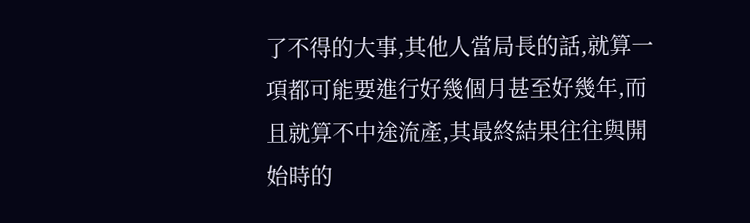了不得的大事,其他人當局長的話,就算一項都可能要進行好幾個月甚至好幾年,而且就算不中途流產,其最終結果往往與開始時的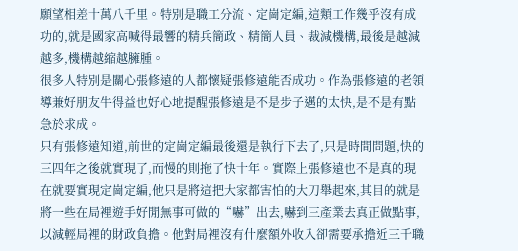願望相差十萬八千里。特別是職工分流、定崗定編,這類工作幾乎沒有成功的,就是國家高喊得最響的精兵簡政、精簡人員、裁減機構,最後是越減越多,機構越縮越臃腫。
很多人特別是關心張修遠的人都懷疑張修遠能否成功。作為張修遠的老領導兼好朋友牛得益也好心地提醒張修遠是不是步子邁的太快,是不是有點急於求成。
只有張修遠知道,前世的定崗定編最後還是執行下去了,只是時間問題,快的三四年之後就實現了,而慢的則拖了快十年。實際上張修遠也不是真的現在就要實現定崗定編,他只是將這把大家都害怕的大刀舉起來,其目的就是將一些在局裡遊手好閒無事可做的“嚇”出去,嚇到三產業去真正做點事,以減輕局裡的財政負擔。他對局裡沒有什麼額外收入卻需要承擔近三千職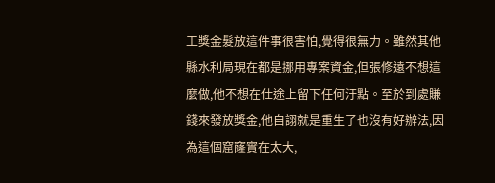工獎金髮放這件事很害怕,覺得很無力。雖然其他縣水利局現在都是挪用專案資金,但張修遠不想這麼做,他不想在仕途上留下任何汙點。至於到處賺錢來發放獎金,他自詡就是重生了也沒有好辦法,因為這個窟窿實在太大,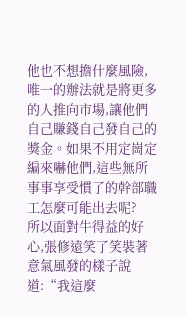他也不想擔什麼風險,唯一的辦法就是將更多的人推向市場,讓他們自己賺錢自己發自己的獎金。如果不用定崗定編來嚇他們,這些無所事事享受慣了的幹部職工怎麼可能出去呢?
所以面對牛得益的好心,張修遠笑了笑裝著意氣風發的樣子說道:“我這麼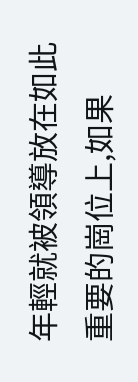年輕就被領導放在如此重要的崗位上,如果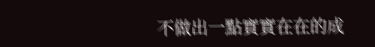不做出一點實實在在的成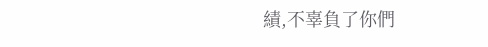績,不辜負了你們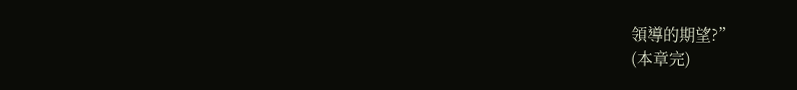領導的期望?”
(本章完)